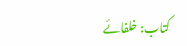کتاب: خلفائے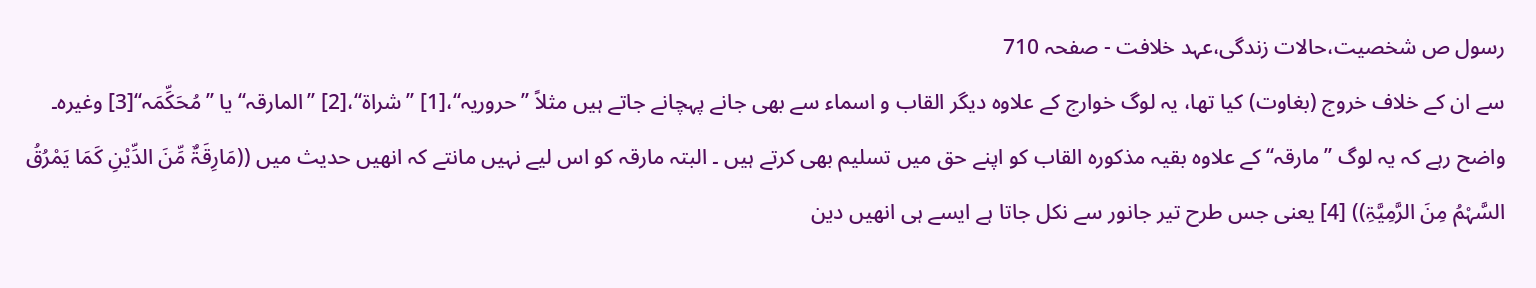رسول ص شخصیت،حالات زندگی،عہد خلافت - صفحہ 710
سے ان کے خلاف خروج (بغاوت) کیا تھا، یہ لوگ خوارج کے علاوہ دیگر القاب و اسماء سے بھی جانے پہچانے جاتے ہیں مثلاً ’’حروریہ‘‘،[1] ’’شراۃ‘‘،[2] ’’المارقہ‘‘ یا ’’مُحَکِّمَہ‘‘[3] وغیرہ۔ واضح رہے کہ یہ لوگ ’’مارقہ‘‘ کے علاوہ بقیہ مذکورہ القاب کو اپنے حق میں تسلیم بھی کرتے ہیں ۔ البتہ مارقہ کو اس لیے نہیں مانتے کہ انھیں حدیث میں ((مَارِقَۃٌ مِّنَ الدِّیْنِ کَمَا یَمْرُقُ السَّہْمُ مِنَ الرَّمِیَّۃِ)) [4] یعنی جس طرح تیر جانور سے نکل جاتا ہے ایسے ہی انھیں دین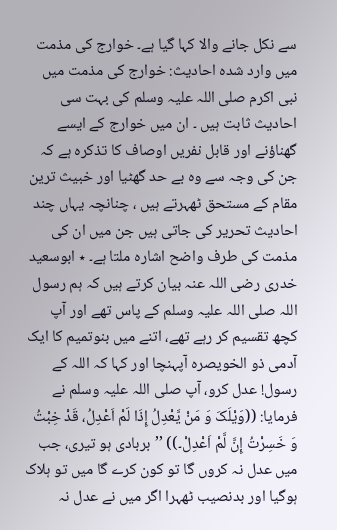سے نکل جانے والا کہا گیا ہے۔ خوارج کی مذمت میں وارد شدہ احادیث: خوارج کی مذمت میں نبی اکرم صلی اللہ علیہ وسلم کی بہت سی احادیث ثابت ہیں ۔ ان میں خوارج کے ایسے گھناؤنے اور قابل نفریں اوصاف کا تذکرہ ہے کہ جن کی وجہ سے وہ بے حد گھٹیا اور خبیث ترین مقام کے مستحق ٹھہرتے ہیں ، چنانچہ یہاں چند احادیث تحریر کی جاتی ہیں جن میں ان کی مذمت کی طرف واضح اشارہ ملتا ہے۔ ٭ ابوسعید خدری رضی اللہ عنہ بیان کرتے ہیں کہ ہم رسول اللہ صلی اللہ علیہ وسلم کے پاس تھے اور آپ کچھ تقسیم کر رہے تھے، اتنے میں بنوتمیم کا ایک آدمی ذو الخویصرہ آپہنچا اور کہا کہ اللہ کے رسول! عدل کرو، آپ صلی اللہ علیہ وسلم نے فرمایا: ((وَیْلَکَ وَ مَنْ یَّعْدِلُ إِذَا لَمْ اَعْدِلُ، قَدْ خِبْتُ وَ خَسِرْتُ إِنَّ لَّمْ اَعْدِلْ۔)) ’’بربادی ہو تیری، جب میں عدل نہ کروں گا تو کون کرے گا میں تو ہلاک ہوگیا اور بدنصیب ٹھہرا اگر میں نے عدل نہ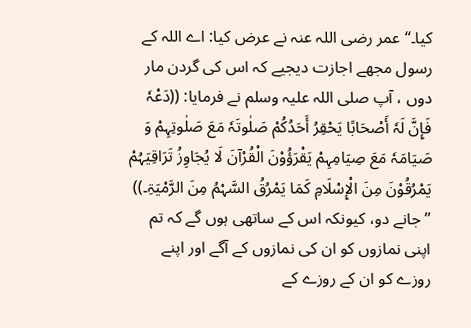کیا۔‘‘ عمر رضی اللہ عنہ نے عرض کیا: اے اللہ کے رسول مجھے اجازت دیجیے کہ اس کی گردن مار دوں ، آپ صلی اللہ علیہ وسلم نے فرمایا: ((دَعْہٗ فَإِنَّ لَہٗ أَصْحَابًا یَحْقِرُ أَحَدُکُمْ صَلٰوتَہٗ مَعَ صَلٰوتِہِمْ وَ صَیَامَہٗ مَعَ صِیَامِہِمْ یَقْرَؤُوْنَ الْقُرْآنَ لَا یُجَاوِزُ تَرَاقِیَہُمْ یَمْرُقُوْنَ مِنَ الْإِسْلَامِ کَمَا یَمْرُقُ السَّہْمُ مِنَ الرَّمْیَۃِ۔)) ’’جانے دو، کیونکہ اس کے ساتھی ہوں گے کہ تم اپنی نمازوں کو ان کی نمازوں کے آگے اور اپنے روزے کو ان کے روزے کے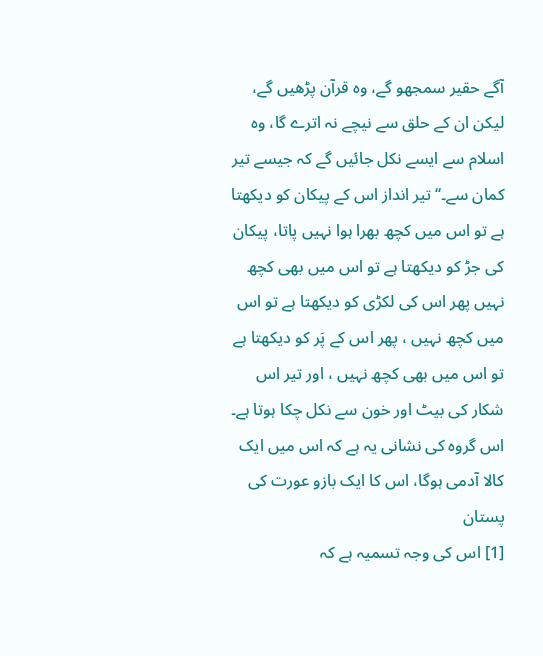آگے حقیر سمجھو گے، وہ قرآن پڑھیں گے، لیکن ان کے حلق سے نیچے نہ اترے گا، وہ اسلام سے ایسے نکل جائیں گے کہ جیسے تیر کمان سے۔‘‘ تیر انداز اس کے پیکان کو دیکھتا ہے تو اس میں کچھ بھرا ہوا نہیں پاتا، پیکان کی جڑ کو دیکھتا ہے تو اس میں بھی کچھ نہیں پھر اس کی لکڑی کو دیکھتا ہے تو اس میں کچھ نہیں ، پھر اس کے پَر کو دیکھتا ہے تو اس میں بھی کچھ نہیں ، اور تیر اس شکار کی بیٹ اور خون سے نکل چکا ہوتا ہے۔ اس گروہ کی نشانی یہ ہے کہ اس میں ایک کالا آدمی ہوگا، اس کا ایک بازو عورت کی پستان
[1] اس کی وجہ تسمیہ ہے کہ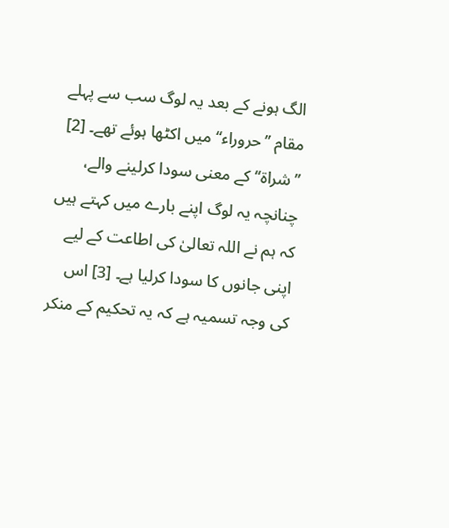الگ ہونے کے بعد یہ لوگ سب سے پہلے مقام ’’حروراء‘‘ میں اکٹھا ہوئے تھے۔ [2] ’’شراۃ‘‘ کے معنی سودا کرلینے والے، چنانچہ یہ لوگ اپنے بارے میں کہتے ہیں کہ ہم نے اللہ تعالیٰ کی اطاعت کے لیے اپنی جانوں کا سودا کرلیا ہے۔ [3] اس کی وجہ تسمیہ ہے کہ یہ تحکیم کے منکر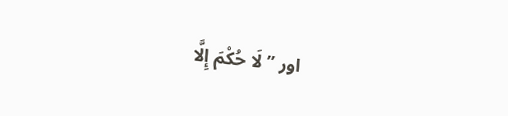اور ’’لَا حُکْمَ إِلَّا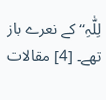لِلّٰہِ‘‘ کے نعرے باز تھے۔ [4] مقالات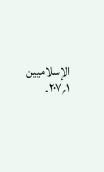الإسلامیین ۱؍۲۰۷۔